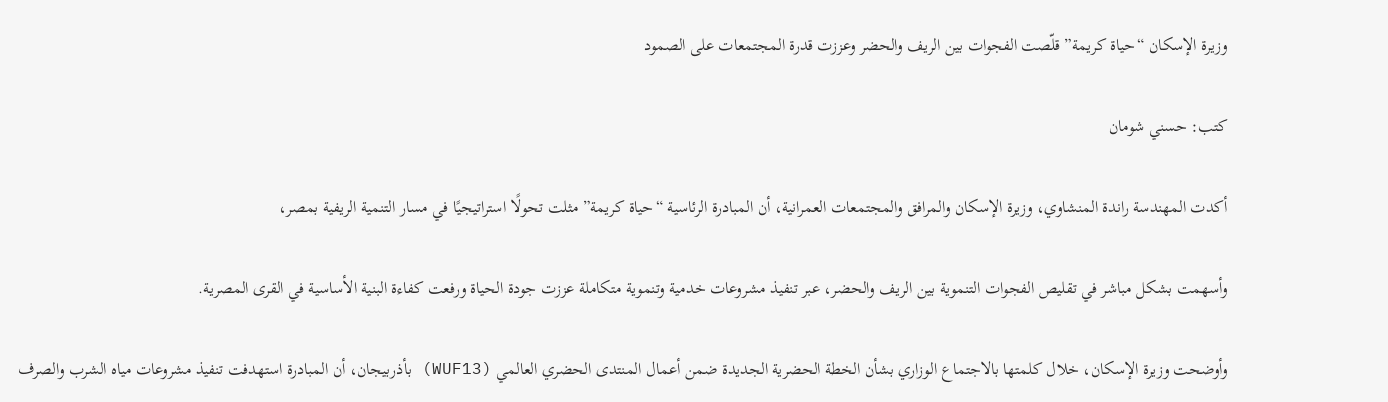وزيرة الإسكان “حياة كريمة” قلّصت الفجوات بين الريف والحضر وعززت قدرة المجتمعات على الصمود

كتب: حسني شومان

أكدت المهندسة راندة المنشاوي، وزيرة الإسكان والمرافق والمجتمعات العمرانية، أن المبادرة الرئاسية “حياة كريمة” مثلت تحولًا استراتيجيًا في مسار التنمية الريفية بمصر،

وأسهمت بشكل مباشر في تقليص الفجوات التنموية بين الريف والحضر، عبر تنفيذ مشروعات خدمية وتنموية متكاملة عززت جودة الحياة ورفعت كفاءة البنية الأساسية في القرى المصرية.

وأوضحت وزيرة الإسكان، خلال كلمتها بالاجتماع الوزاري بشأن الخطة الحضرية الجديدة ضمن أعمال المنتدى الحضري العالمي (WUF13) بأذربيجان، أن المبادرة استهدفت تنفيذ مشروعات مياه الشرب والصرف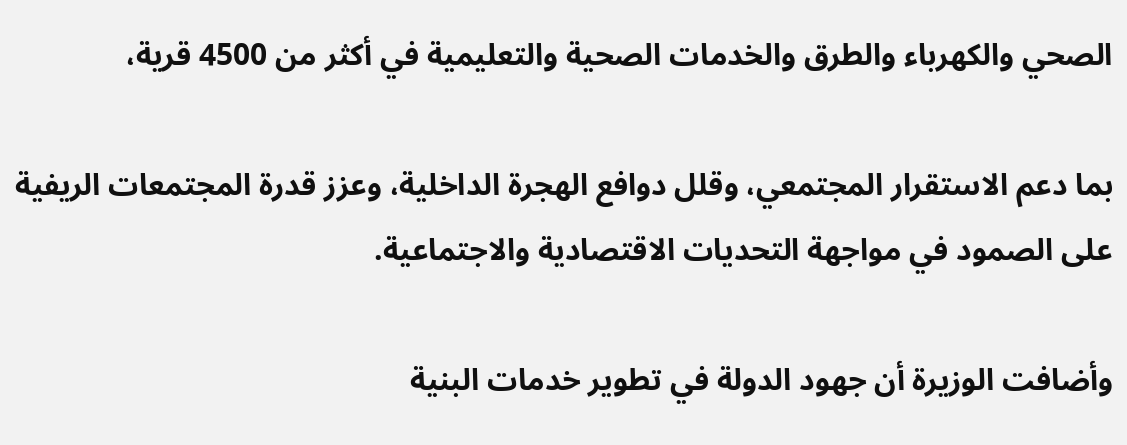الصحي والكهرباء والطرق والخدمات الصحية والتعليمية في أكثر من 4500 قرية،

بما دعم الاستقرار المجتمعي، وقلل دوافع الهجرة الداخلية، وعزز قدرة المجتمعات الريفية على الصمود في مواجهة التحديات الاقتصادية والاجتماعية.

وأضافت الوزيرة أن جهود الدولة في تطوير خدمات البنية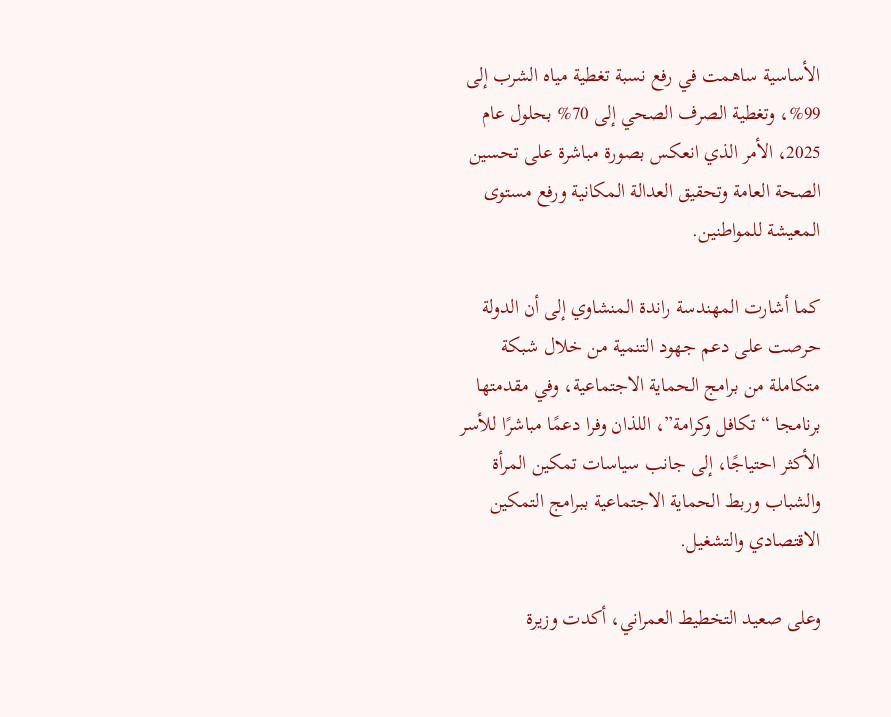الأساسية ساهمت في رفع نسبة تغطية مياه الشرب إلى 99%، وتغطية الصرف الصحي إلى 70% بحلول عام 2025، الأمر الذي انعكس بصورة مباشرة على تحسين الصحة العامة وتحقيق العدالة المكانية ورفع مستوى المعيشة للمواطنين.

كما أشارت المهندسة راندة المنشاوي إلى أن الدولة حرصت على دعم جهود التنمية من خلال شبكة متكاملة من برامج الحماية الاجتماعية، وفي مقدمتها برنامجا “تكافل وكرامة”، اللذان وفرا دعمًا مباشرًا للأسر الأكثر احتياجًا، إلى جانب سياسات تمكين المرأة والشباب وربط الحماية الاجتماعية ببرامج التمكين الاقتصادي والتشغيل.

وعلى صعيد التخطيط العمراني، أكدت وزيرة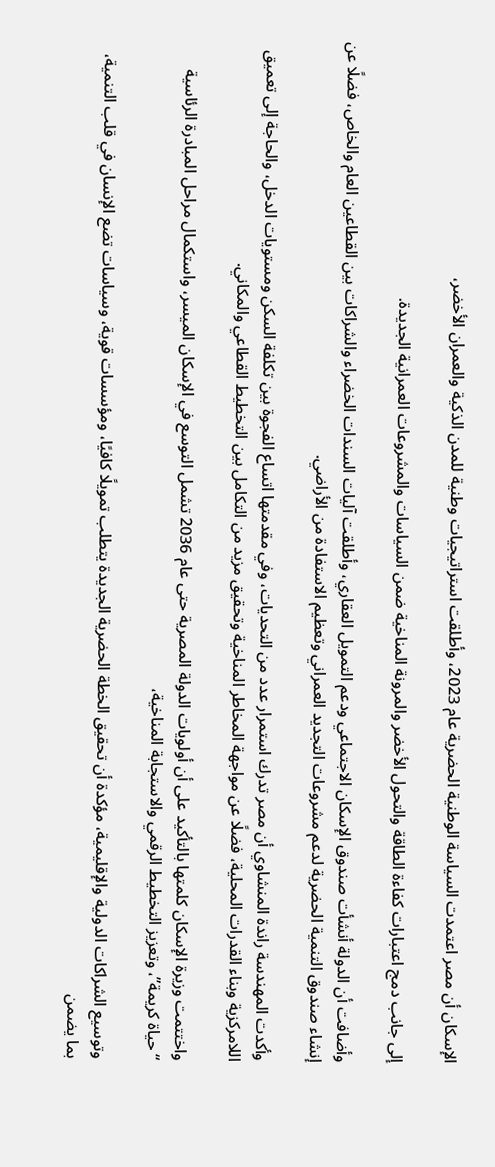الإسكان أن مصر اعتمدت السياسة الوطنية الحضرية عام 2023، وأطلقت استراتيجيات وطنية للمدن الذكية والعمران الأخضر،

إلى جانب دمج اعتبارات كفاءة الطاقة والتحول الأخضر والمرونة المناخية ضمن السياسات والمشروعات العمرانية الجديدة.

وأضافت أن الدولة أنشأت صندوق الإسكان الاجتماعي ودعم التمويل العقاري، وأطلقت آليات السندات الخضراء والشراكات بين القطاعين العام والخاص، فضلًا عن إنشاء صندوق التنمية الحضرية لدعم مشروعات التجديد العمراني وتعظيم الاستفادة من الأراضي.

وأكدت المهندسة راندة المنشاوي أن مصر تدرك استمرار عدد من التحديات، وفي مقدمتها اتساع الفجوة بين تكلفة السكن ومستويات الدخل، والحاجة إلى تعميق اللامركزية وبناء القدرات المحلية، فضلًا عن مواجهة المخاطر المناخية وتحقيق مزيد من التكامل بين التخطيط القطاعي والمكاني.

واختتمت وزيرة الإسكان كلمتها بالتأكيد على أن أولويات الدولة المصرية حتى عام 2036 تشمل التوسع في الإسكان الميسر، واستكمال مراحل المبادرة الرئاسية “حياة كريمة”، وتعزيز التخطيط الرقمي والاستجابة المناخية،

وتوسيع الشراكات الدولية والإقليمية، مؤكدة أن تحقيق الخطة الحضرية الجديدة يتطلب تمويلًا كافيًا، ومؤسسات قوية، وسياسات تضع الإنسان في قلب التنمية، بما يضمن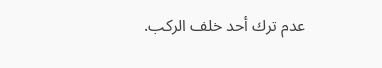عدم ترك أحد خلف الركب.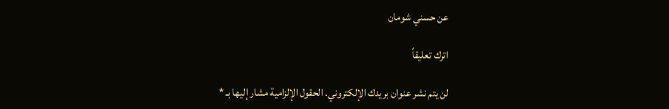عن حسني شومان

اترك تعليقاً

لن يتم نشر عنوان بريدك الإلكتروني. الحقول الإلزامية مشار إليها بـ *